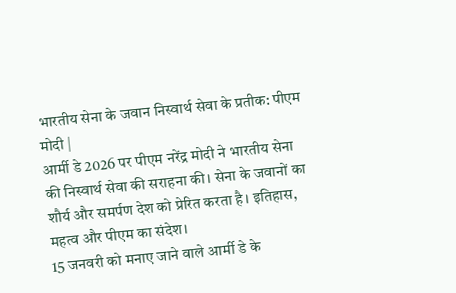भारतीय सेना के जवान निस्वार्थ सेवा के प्रतीक: पीएम मोदी |
आर्मी डे 2026 पर पीएम नरेंद्र मोदी ने भारतीय सेना की निस्वार्थ सेवा की सराहना की। सेना के जवानों का शौर्य और समर्पण देश को प्रेरित करता है। इतिहास, महत्व और पीएम का संदेश।
15 जनवरी को मनाए जाने वाले आर्मी डे के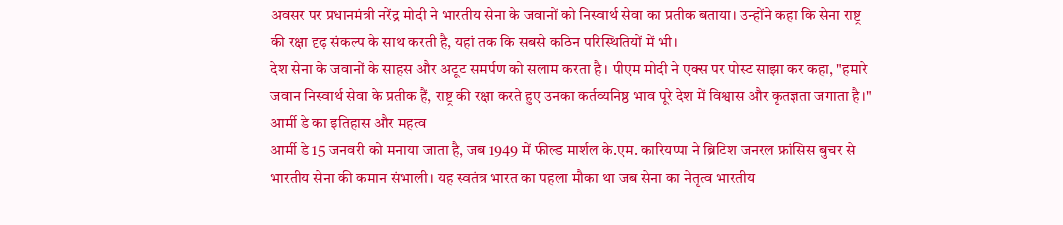अवसर पर प्रधानमंत्री नरेंद्र मोदी ने भारतीय सेना के जवानों को निस्वार्थ सेवा का प्रतीक बताया। उन्होंने कहा कि सेना राष्ट्र की रक्षा दृढ़ संकल्प के साथ करती है, यहां तक कि सबसे कठिन परिस्थितियों में भी।
देश सेना के जवानों के साहस और अटूट समर्पण को सलाम करता है। पीएम मोदी ने एक्स पर पोस्ट साझा कर कहा, "हमारे जवान निस्वार्थ सेवा के प्रतीक हैं, राष्ट्र की रक्षा करते हुए उनका कर्तव्यनिष्ठ भाव पूरे देश में विश्वास और कृतज्ञता जगाता है।"
आर्मी डे का इतिहास और महत्व
आर्मी डे 15 जनवरी को मनाया जाता है, जब 1949 में फील्ड मार्शल के.एम. कारियप्पा ने ब्रिटिश जनरल फ्रांसिस बुचर से भारतीय सेना की कमान संभाली। यह स्वतंत्र भारत का पहला मौका था जब सेना का नेतृत्व भारतीय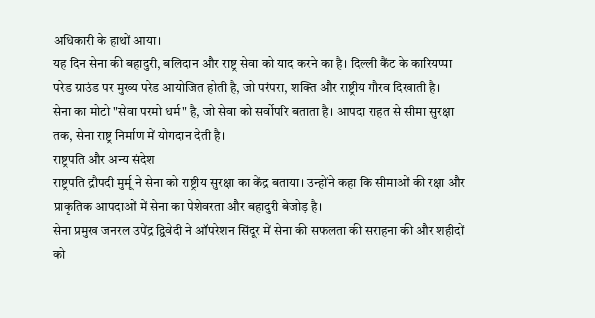अधिकारी के हाथों आया।
यह दिन सेना की बहादुरी, बलिदान और राष्ट्र सेवा को याद करने का है। दिल्ली कैंट के कारियप्पा परेड ग्राउंड पर मुख्य परेड आयोजित होती है, जो परंपरा, शक्ति और राष्ट्रीय गौरव दिखाती है।
सेना का मोटो "सेवा परमो धर्म" है, जो सेवा को सर्वोपरि बताता है। आपदा राहत से सीमा सुरक्षा तक, सेना राष्ट्र निर्माण में योगदान देती है।
राष्ट्रपति और अन्य संदेश
राष्ट्रपति द्रौपदी मुर्मू ने सेना को राष्ट्रीय सुरक्षा का केंद्र बताया। उन्होंने कहा कि सीमाओं की रक्षा और प्राकृतिक आपदाओं में सेना का पेशेवरता और बहादुरी बेजोड़ है।
सेना प्रमुख जनरल उपेंद्र द्विवेदी ने ऑपरेशन सिंदूर में सेना की सफलता की सराहना की और शहीदों को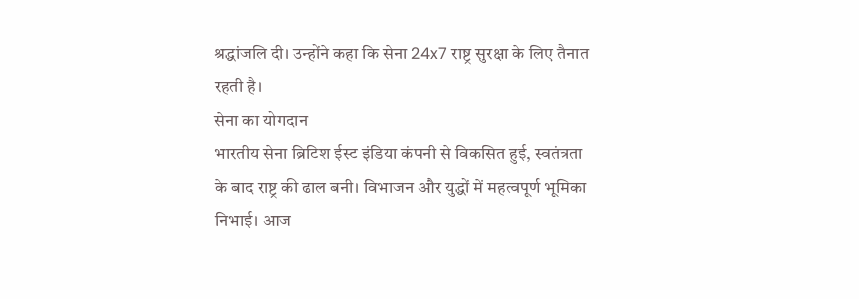श्रद्धांजलि दी। उन्होंने कहा कि सेना 24x7 राष्ट्र सुरक्षा के लिए तैनात रहती है।
सेना का योगदान
भारतीय सेना ब्रिटिश ईस्ट इंडिया कंपनी से विकसित हुई, स्वतंत्रता के बाद राष्ट्र की ढाल बनी। विभाजन और युद्धों में महत्वपूर्ण भूमिका निभाई। आज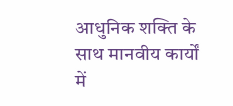आधुनिक शक्ति के साथ मानवीय कार्यों में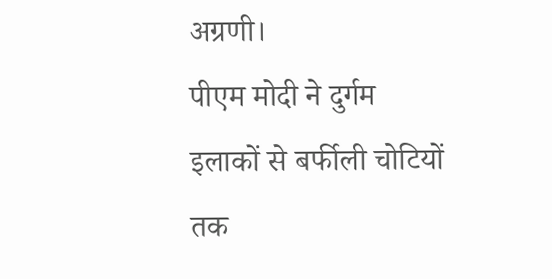अग्रणी।
पीएम मोदी ने दुर्गम इलाकों से बर्फीली चोटियों तक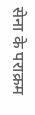सेना के पराक्रम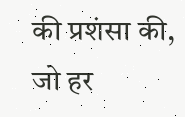की प्रशंसा की, जो हर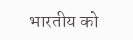भारतीय को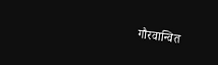गौरवान्वित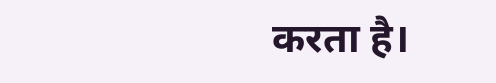करता है।